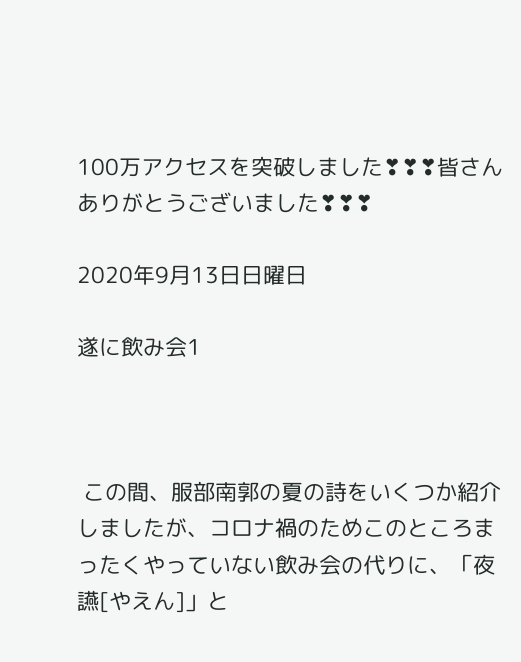100万アクセスを突破しました❣❣❣皆さんありがとうございました❣❣❣

2020年9月13日日曜日

遂に飲み会1



 この間、服部南郭の夏の詩をいくつか紹介しましたが、コロナ禍のためこのところまったくやっていない飲み会の代りに、「夜讌[やえん]」と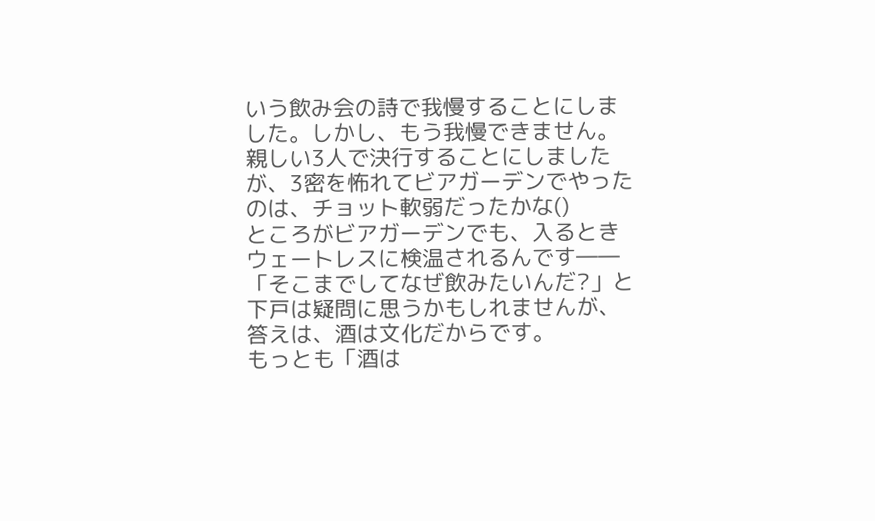いう飲み会の詩で我慢することにしました。しかし、もう我慢できません。親しい3人で決行することにしましたが、3密を怖れてビアガーデンでやったのは、チョット軟弱だったかな()
ところがビアガーデンでも、入るときウェートレスに検温されるんです――「そこまでしてなぜ飲みたいんだ?」と下戸は疑問に思うかもしれませんが、答えは、酒は文化だからです。
もっとも「酒は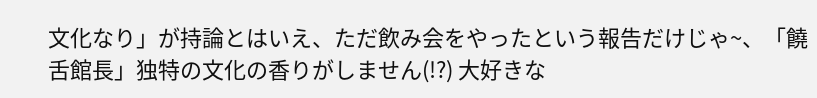文化なり」が持論とはいえ、ただ飲み会をやったという報告だけじゃ~、「饒舌館長」独特の文化の香りがしません(!?) 大好きな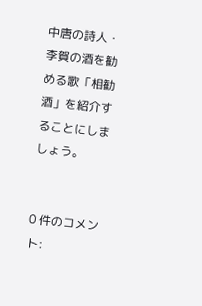中唐の詩人・李賀の酒を勧める歌「相勧酒」を紹介することにしましょう。


0 件のコメント: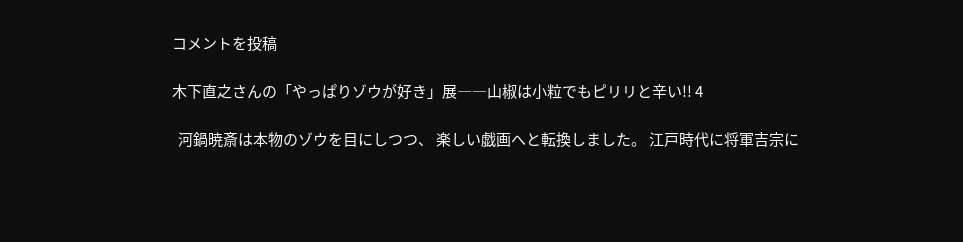コメントを投稿

木下直之さんの「やっぱりゾウが好き」展――山椒は小粒でもピリリと辛い!! 4

  河鍋暁斎は本物のゾウを目にしつつ、 楽しい戯画へと転換しました。 江戸時代に将軍吉宗に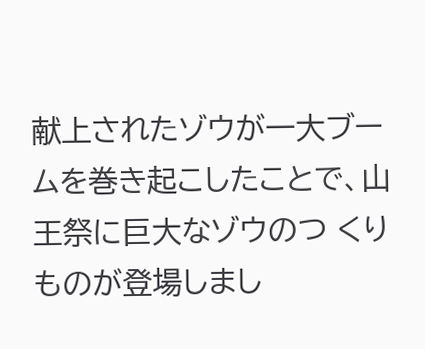献上されたゾウが一大ブームを巻き起こしたことで、山王祭に巨大なゾウのつ くりものが登場しまし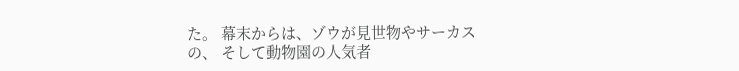た。 幕末からは、ゾウが見世物やサーカスの、 そして動物園の人気者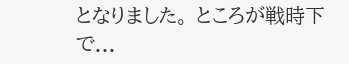となりました。 ところが戦時下で...